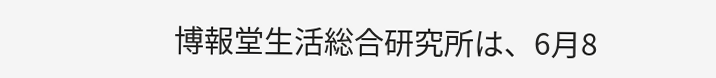博報堂生活総合研究所は、6月8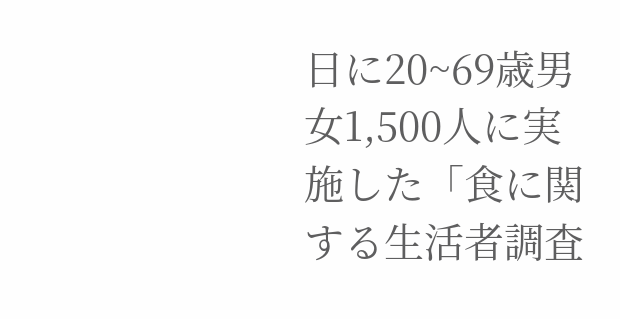日に20~69歳男女1,500人に実施した「食に関する生活者調査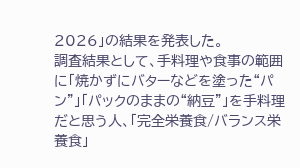2026」の結果を発表した。
調査結果として、手料理や食事の範囲に「焼かずにバターなどを塗った“パン”」「パックのままの“納豆”」を手料理だと思う人、「完全栄養食/バランス栄養食」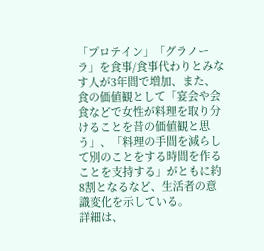「プロテイン」「グラノーラ」を食事/食事代わりとみなす人が3年間で増加、また、食の価値観として「宴会や会食などで女性が料理を取り分けることを昔の価値観と思う」、「料理の手間を減らして別のことをする時間を作ることを支持する」がともに約8割となるなど、生活者の意識変化を示している。
詳細は、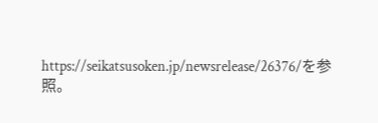https://seikatsusoken.jp/newsrelease/26376/を参照。